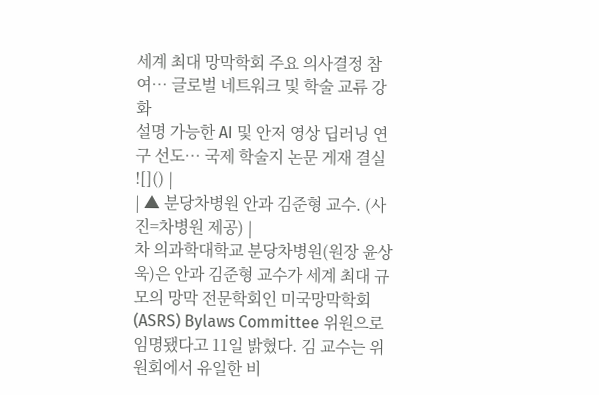세계 최대 망막학회 주요 의사결정 참여… 글로벌 네트워크 및 학술 교류 강화
설명 가능한 AI 및 안저 영상 딥러닝 연구 선도… 국제 학술지 논문 게재 결실
![]() |
| ▲ 분당차병원 안과 김준형 교수. (사진=차병원 제공) |
차 의과학대학교 분당차병원(원장 윤상욱)은 안과 김준형 교수가 세계 최대 규모의 망막 전문학회인 미국망막학회(ASRS) Bylaws Committee 위원으로 임명됐다고 11일 밝혔다. 김 교수는 위원회에서 유일한 비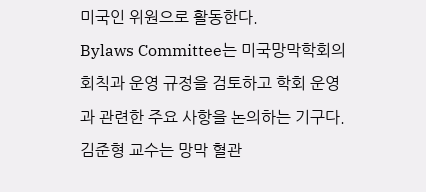미국인 위원으로 활동한다.
Bylaws Committee는 미국망막학회의 회칙과 운영 규정을 검토하고 학회 운영과 관련한 주요 사항을 논의하는 기구다. 김준형 교수는 망막 혈관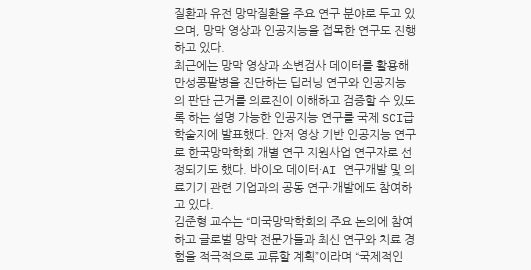질환과 유전 망막질환을 주요 연구 분야로 두고 있으며, 망막 영상과 인공지능을 접목한 연구도 진행하고 있다.
최근에는 망막 영상과 소변검사 데이터를 활용해 만성콩팥병을 진단하는 딥러닝 연구와 인공지능의 판단 근거를 의료진이 이해하고 검증할 수 있도록 하는 설명 가능한 인공지능 연구를 국제 SCI급 학술지에 발표했다. 안저 영상 기반 인공지능 연구로 한국망막학회 개별 연구 지원사업 연구자로 선정되기도 했다. 바이오 데이터·AI 연구개발 및 의료기기 관련 기업과의 공동 연구·개발에도 참여하고 있다.
김준형 교수는 “미국망막학회의 주요 논의에 참여하고 글로벌 망막 전문가들과 최신 연구와 치료 경험을 적극적으로 교류할 계획”이라며 “국제적인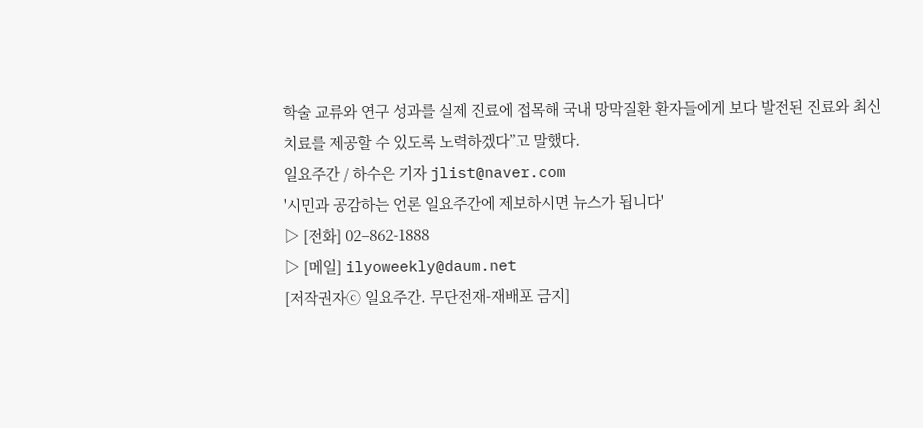학술 교류와 연구 성과를 실제 진료에 접목해 국내 망막질환 환자들에게 보다 발전된 진료와 최신 치료를 제공할 수 있도록 노력하겠다”고 말했다.
일요주간 / 하수은 기자 jlist@naver.com
'시민과 공감하는 언론 일요주간에 제보하시면 뉴스가 됩니다'
▷ [전화] 02–862-1888
▷ [메일] ilyoweekly@daum.net
[저작권자ⓒ 일요주간. 무단전재-재배포 금지]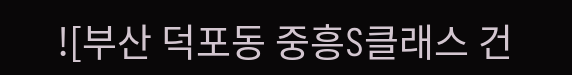![부산 덕포동 중흥S클래스 건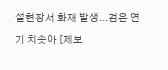설현장서 화재 발생...검은 연기 치솟아 [제보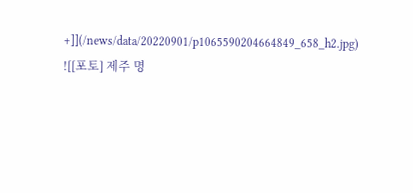+]](/news/data/20220901/p1065590204664849_658_h2.jpg)
![[포토] 제주 명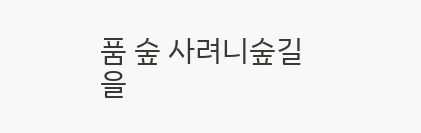품 숲 사려니숲길을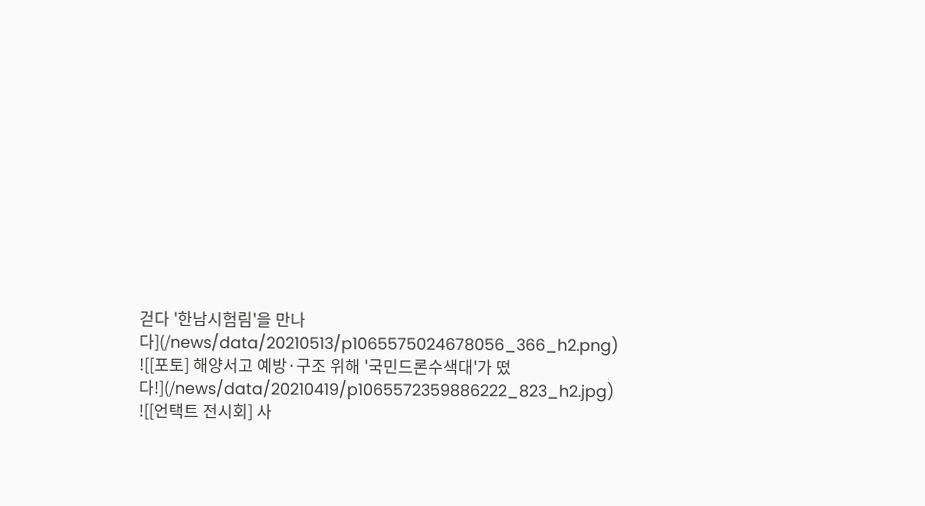걷다 '한남시험림'을 만나다](/news/data/20210513/p1065575024678056_366_h2.png)
![[포토] 해양서고 예방·구조 위해 '국민드론수색대'가 떴다!](/news/data/20210419/p1065572359886222_823_h2.jpg)
![[언택트 전시회] 사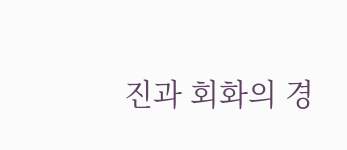진과 회화의 경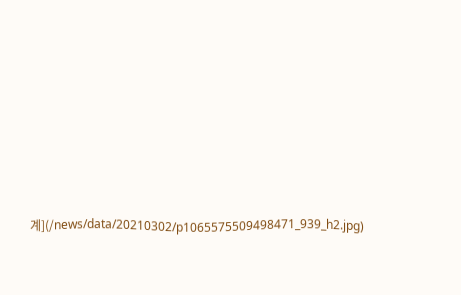계](/news/data/20210302/p1065575509498471_939_h2.jpg)